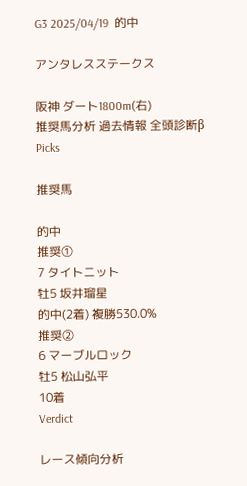G3 2025/04/19  的中

アンタレスステークス

阪神 ダート1800m(右)
推奨馬分析 過去情報 全頭診断β
Picks

推奨馬

的中
推奨①
7 タイトニット
牡5 坂井瑠星
的中(2着) 複勝530.0%
推奨②
6 マーブルロック
牡5 松山弘平
10着
Verdict

レース傾向分析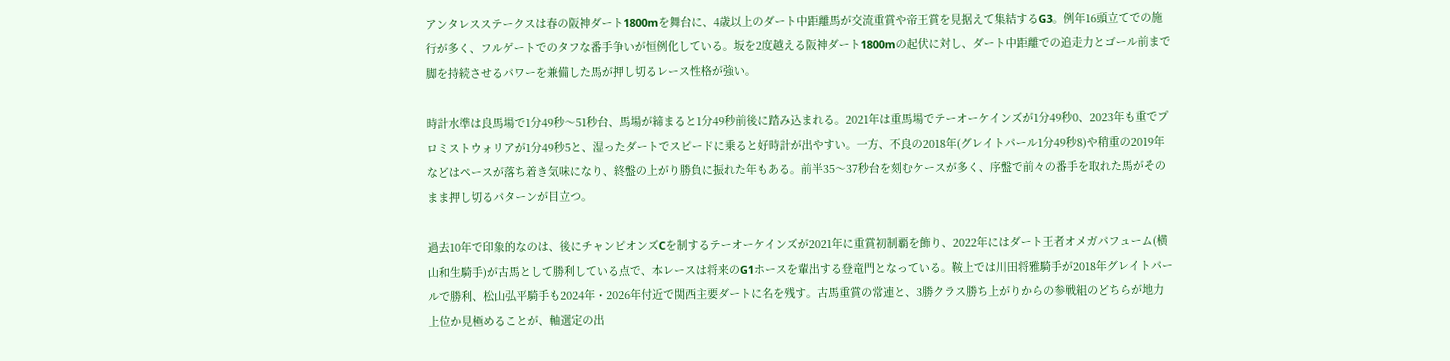アンタレスステークスは春の阪神ダート1800mを舞台に、4歳以上のダート中距離馬が交流重賞や帝王賞を見据えて集結するG3。例年16頭立てでの施行が多く、フルゲートでのタフな番手争いが恒例化している。坂を2度越える阪神ダート1800mの起伏に対し、ダート中距離での追走力とゴール前まで脚を持続させるパワーを兼備した馬が押し切るレース性格が強い。

時計水準は良馬場で1分49秒〜51秒台、馬場が締まると1分49秒前後に踏み込まれる。2021年は重馬場でテーオーケインズが1分49秒0、2023年も重でプロミストウォリアが1分49秒5と、湿ったダートでスピードに乗ると好時計が出やすい。一方、不良の2018年(グレイトパール1分49秒8)や稍重の2019年などはペースが落ち着き気味になり、終盤の上がり勝負に振れた年もある。前半35〜37秒台を刻むケースが多く、序盤で前々の番手を取れた馬がそのまま押し切るパターンが目立つ。

過去10年で印象的なのは、後にチャンピオンズCを制するテーオーケインズが2021年に重賞初制覇を飾り、2022年にはダート王者オメガパフューム(横山和生騎手)が古馬として勝利している点で、本レースは将来のG1ホースを輩出する登竜門となっている。鞍上では川田将雅騎手が2018年グレイトパールで勝利、松山弘平騎手も2024年・2026年付近で関西主要ダートに名を残す。古馬重賞の常連と、3勝クラス勝ち上がりからの参戦組のどちらが地力上位か見極めることが、軸選定の出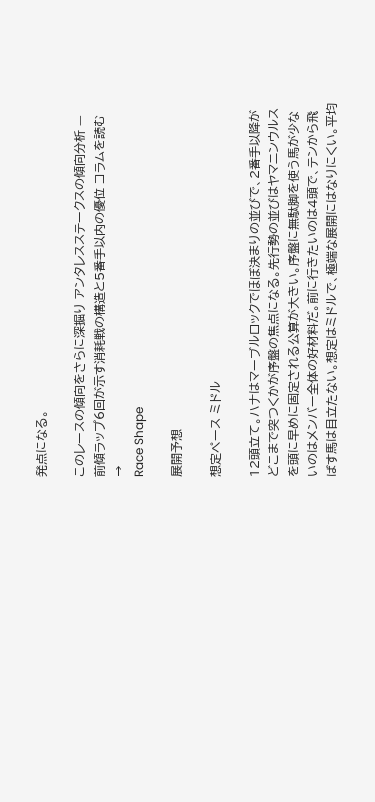発点になる。

このレースの傾向をさらに深掘り アンタレスステークスの傾向分析 — 前傾ラップ6回が示す消耗戦の構造と5番手以内の優位 コラムを読む →
Race Shape

展開予想

想定ペース ミドル

12頭立て。ハナはマーブルロックでほぼ決まりの並びで、2番手以降がどこまで突つくかが序盤の焦点になる。先行勢の並びはヤマニンウルスを頭に早めに固定される公算が大きい。序盤に無駄脚を使う馬が少ないのはメンバー全体の好材料だ。前に行きたいのは4頭で、テンから飛ばす馬は目立たない。想定はミドルで、極端な展開にはなりにくい。平均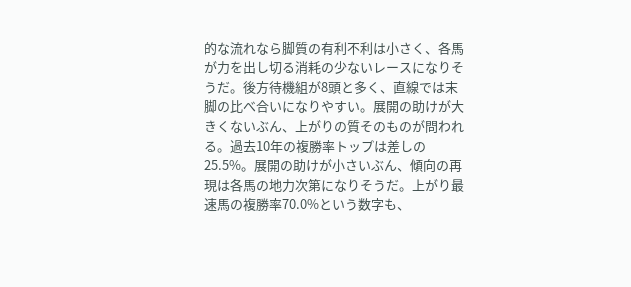的な流れなら脚質の有利不利は小さく、各馬が力を出し切る消耗の少ないレースになりそうだ。後方待機組が8頭と多く、直線では末脚の比べ合いになりやすい。展開の助けが大きくないぶん、上がりの質そのものが問われる。過去10年の複勝率トップは差しの25.5%。展開の助けが小さいぶん、傾向の再現は各馬の地力次第になりそうだ。上がり最速馬の複勝率70.0%という数字も、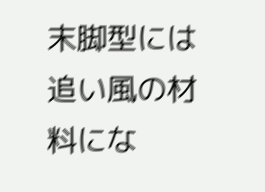末脚型には追い風の材料にな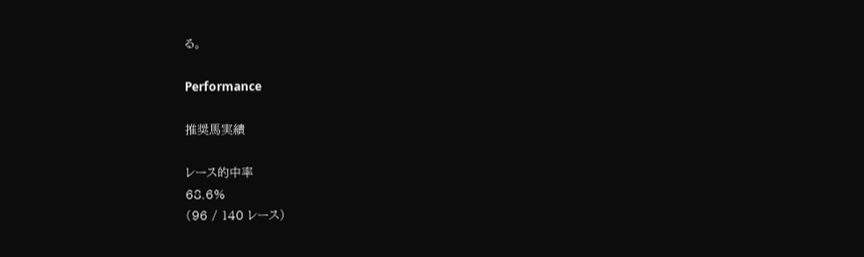る。

Performance

推奨馬実績

レース的中率
68.6%
(96 / 140 レース)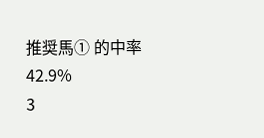推奨馬① 的中率
42.9%
3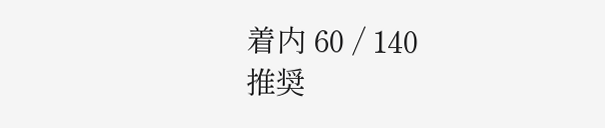着内 60 / 140
推奨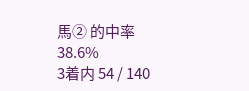馬② 的中率
38.6%
3着内 54 / 140